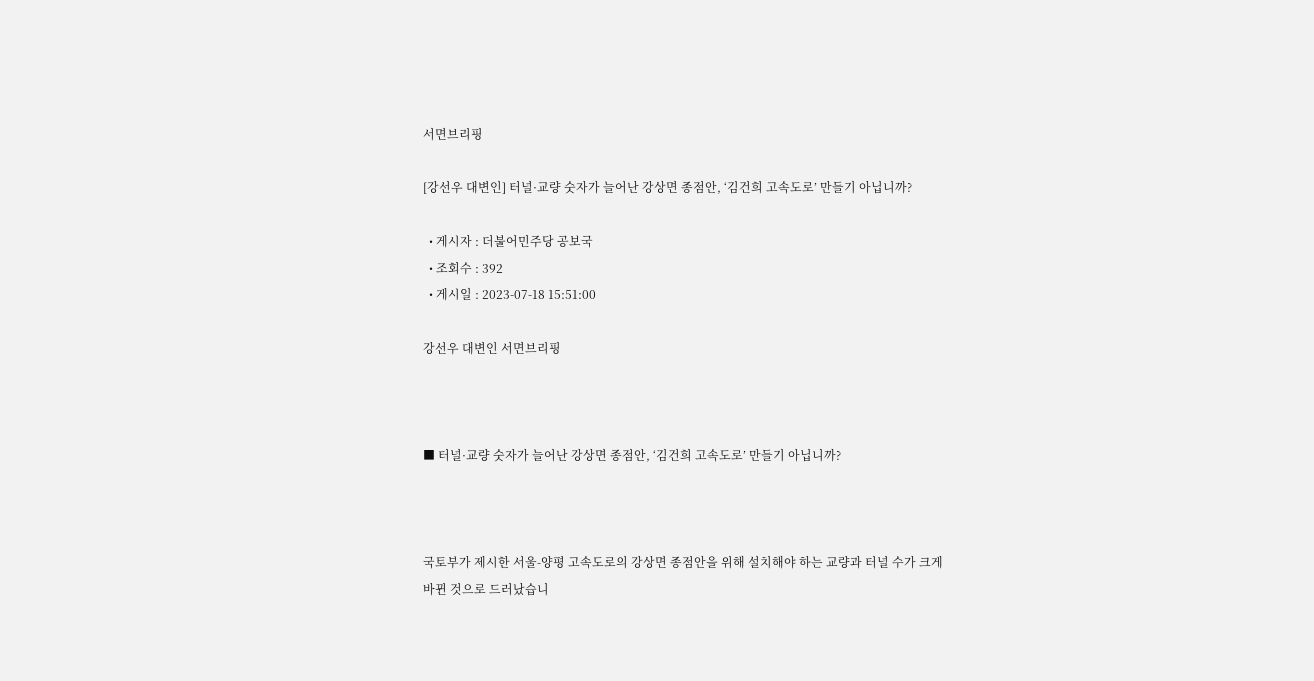서면브리핑

[강선우 대변인] 터널·교량 숫자가 늘어난 강상면 종점안, ‘김건희 고속도로’ 만들기 아닙니까?

  • 게시자 : 더불어민주당 공보국
  • 조회수 : 392
  • 게시일 : 2023-07-18 15:51:00

강선우 대변인 서면브리핑



■ 터널·교량 숫자가 늘어난 강상면 종점안, ‘김건희 고속도로’ 만들기 아닙니까?



국토부가 제시한 서울-양평 고속도로의 강상면 종점안을 위해 설치해야 하는 교량과 터널 수가 크게 바뀐 것으로 드러났습니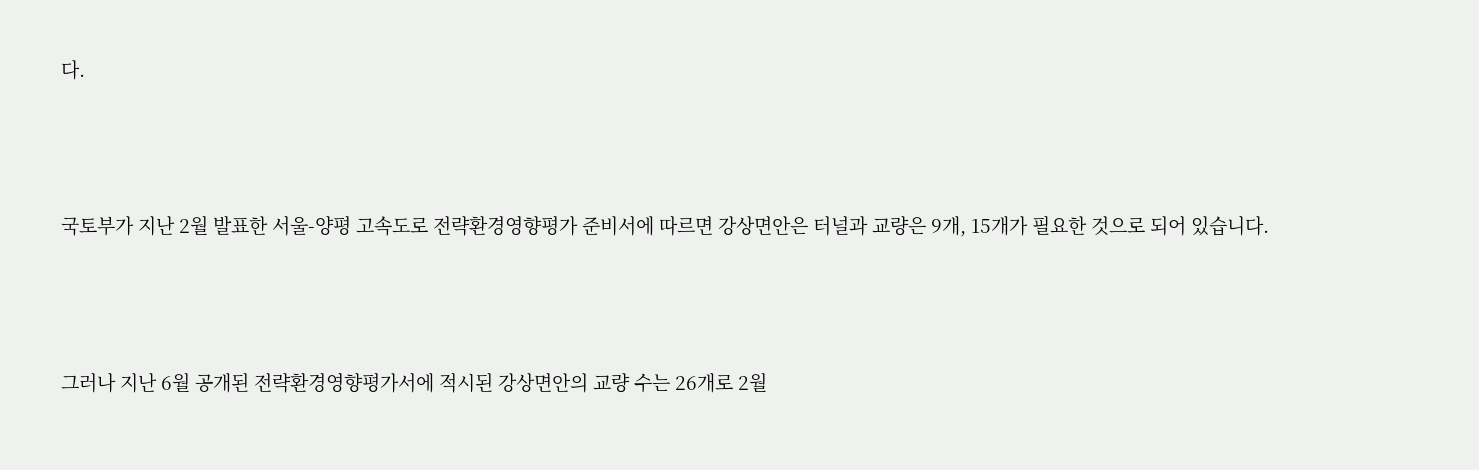다.



국토부가 지난 2월 발표한 서울-양평 고속도로 전략환경영향평가 준비서에 따르면 강상면안은 터널과 교량은 9개, 15개가 필요한 것으로 되어 있습니다.



그러나 지난 6월 공개된 전략환경영향평가서에 적시된 강상면안의 교량 수는 26개로 2월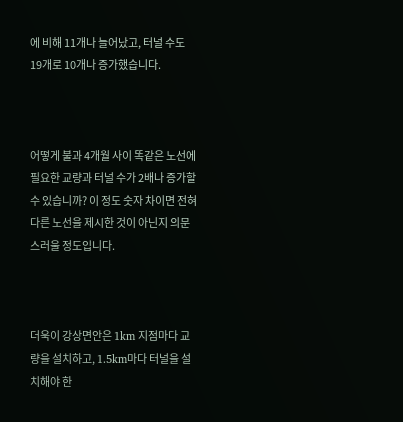에 비해 11개나 늘어났고, 터널 수도 19개로 10개나 증가했습니다.



어떻게 불과 4개월 사이 똑같은 노선에 필요한 교량과 터널 수가 2배나 증가할 수 있습니까? 이 정도 숫자 차이면 전혀 다른 노선을 제시한 것이 아닌지 의문스러울 정도입니다.



더욱이 강상면안은 1km 지점마다 교량을 설치하고, 1.5km마다 터널을 설치해야 한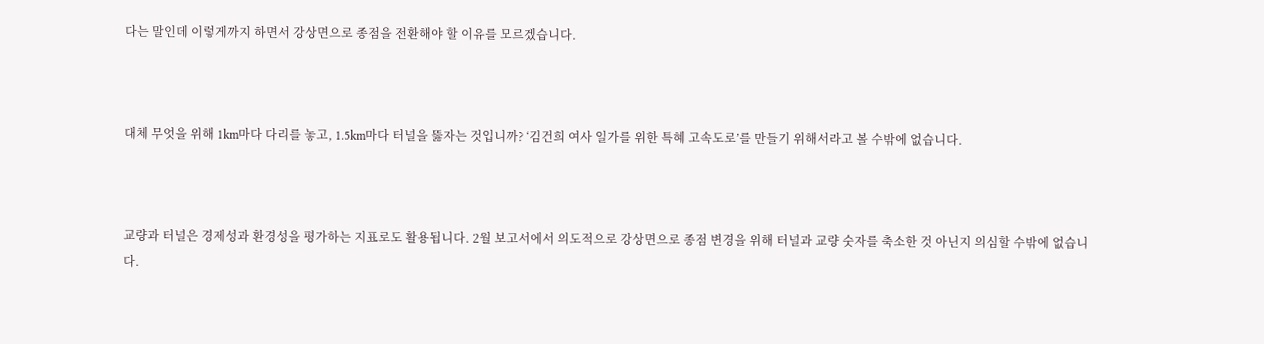다는 말인데 이렇게까지 하면서 강상면으로 종점을 전환해야 할 이유를 모르겠습니다.



대체 무엇을 위해 1km마다 다리를 놓고, 1.5km마다 터널을 뚫자는 것입니까? ‘김건희 여사 일가를 위한 특혜 고속도로’를 만들기 위해서라고 볼 수밖에 없습니다.



교량과 터널은 경제성과 환경성을 평가하는 지표로도 활용됩니다. 2월 보고서에서 의도적으로 강상면으로 종점 변경을 위해 터널과 교량 숫자를 축소한 것 아닌지 의심할 수밖에 없습니다.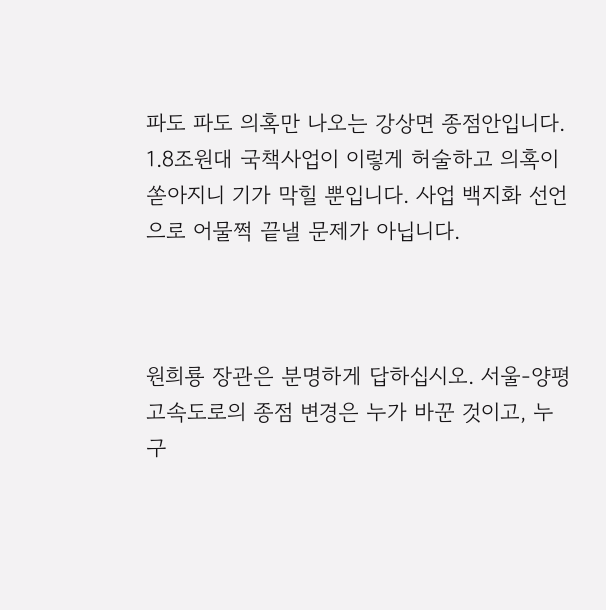파도 파도 의혹만 나오는 강상면 종점안입니다. 1.8조원대 국책사업이 이렇게 허술하고 의혹이 쏟아지니 기가 막힐 뿐입니다. 사업 백지화 선언으로 어물쩍 끝낼 문제가 아닙니다.



원희룡 장관은 분명하게 답하십시오. 서울-양평 고속도로의 종점 변경은 누가 바꾼 것이고, 누구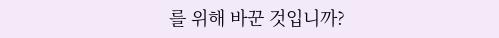를 위해 바꾼 것입니까?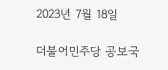2023년 7월 18일

더불어민주당 공보국